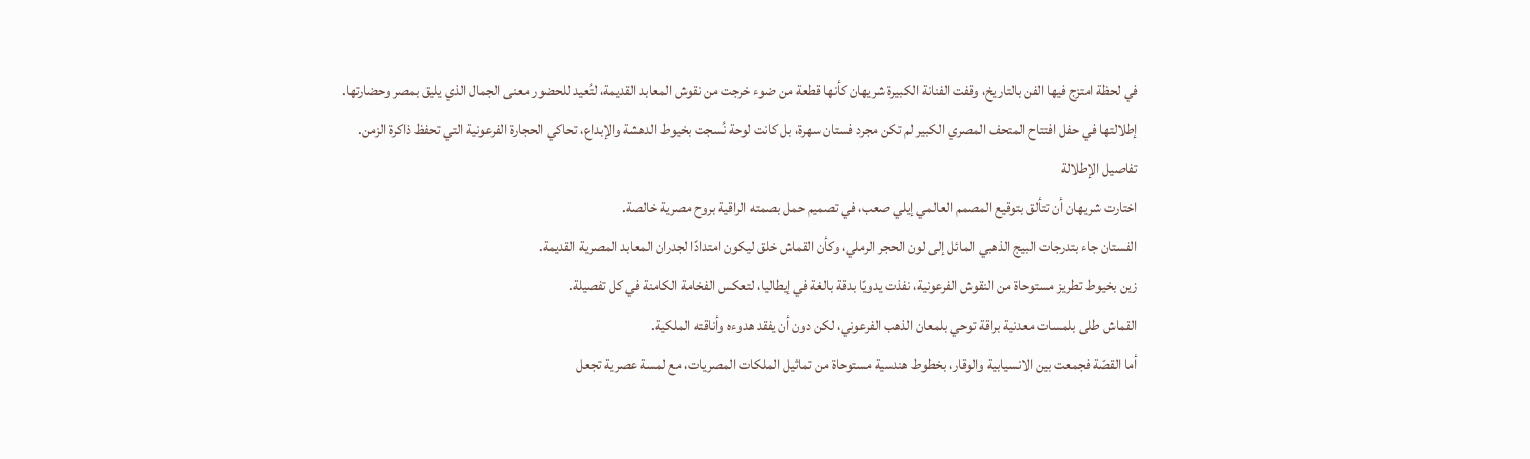في لحظة امتزج فيها الفن بالتاريخ، وقفت الفنانة الكبيرة شريهان كأنها قطعة من ضوء خرجت من نقوش المعابد القديمة، لتُعيد للحضور معنى الجمال الذي يليق بمصر وحضارتها.
إطلالتها في حفل افتتاح المتحف المصري الكبير لم تكن مجرد فستان سهرة، بل كانت لوحة نُسجت بخيوط الدهشة والإبداع، تحاكي الحجارة الفرعونية التي تحفظ ذاكرة الزمن.
تفاصيل الإطلالة
اختارت شريهان أن تتألق بتوقيع المصمم العالمي إيلي صعب، في تصميم حمل بصمته الراقية بروح مصرية خالصة.
الفستان جاء بتدرجات البيج الذهبي المائل إلى لون الحجر الرملي، وكأن القماش خلق ليكون امتدادًا لجدران المعابد المصرية القديمة.
زين بخيوط تطريز مستوحاة من النقوش الفرعونية، نفذت يدويًا بدقة بالغة في إيطاليا، لتعكس الفخامة الكامنة في كل تفصيلة.
القماش طلى بلمسات معدنية براقة توحي بلمعان الذهب الفرعوني، لكن دون أن يفقد هدوءه وأناقته الملكية.
أما القصّة فجمعت بين الانسيابية والوقار، بخطوط هندسية مستوحاة من تماثيل الملكات المصريات، مع لمسة عصرية تجعل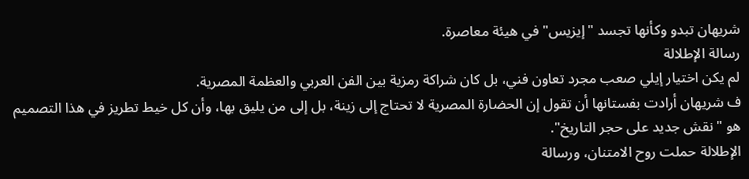شريهان تبدو وكأنها تجسد "إيزيس" في هيئة معاصرة.
رسالة الإطلالة
لم يكن اختيار إيلي صعب مجرد تعاون فني، بل كان شراكة رمزية بين الفن العربي والعظمة المصرية.
ف شريهان أرادت بفستانها أن تقول إن الحضارة المصرية لا تحتاج إلى زينة، بل إلى من يليق بها، وأن كل خيط تطريز في هذا التصميم هو "نقش جديد على حجر التاريخ".
الإطلالة حملت روح الامتنان، ورسالة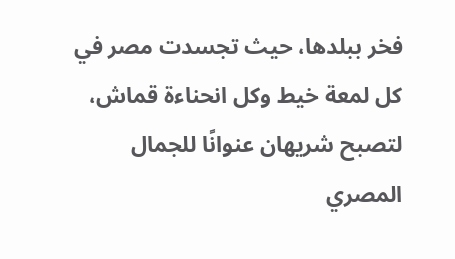فخر ببلدها، حيث تجسدت مصر في كل لمعة خيط وكل انحناءة قماش، لتصبح شريهان عنوانًا للجمال المصري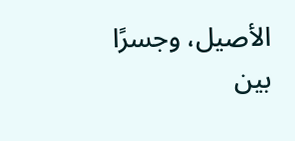الأصيل، وجسرًا بين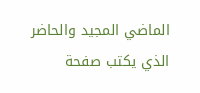الماضي المجيد والحاضر الذي يكتب صفحة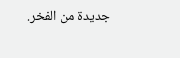جديدة من الفخر.